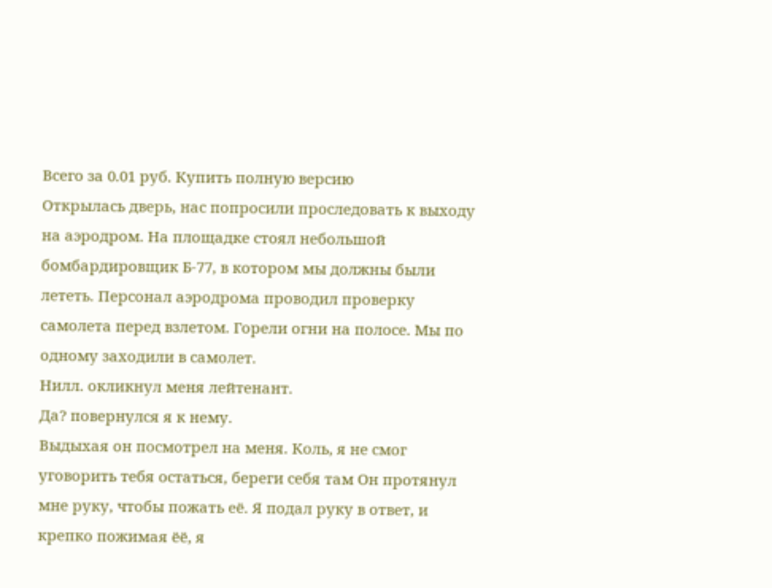Всего за 0.01 руб. Купить полную версию
Открылась дверь, нас попросили проследовать к выходу на аэродром. На площадке стоял небольшой бомбардировщик Б-77, в котором мы должны были лететь. Персонал аэродрома проводил проверку самолета перед взлетом. Горели огни на полосе. Мы по одному заходили в самолет.
Нилл. окликнул меня лейтенант.
Да? повернулся я к нему.
Выдыхая он посмотрел на меня. Коль, я не смог уговорить тебя остаться, береги себя там Он протянул мне руку, чтобы пожать её. Я подал руку в ответ, и крепко пожимая ёё, я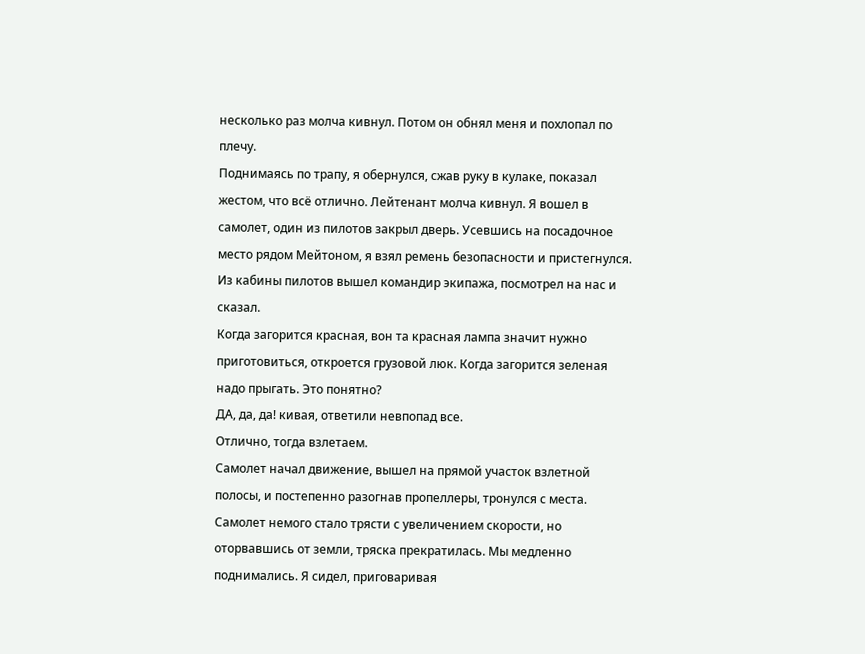несколько раз молча кивнул. Потом он обнял меня и похлопал по плечу.
Поднимаясь по трапу, я обернулся, сжав руку в кулаке, показал жестом, что всё отлично. Лейтенант молча кивнул. Я вошел в самолет, один из пилотов закрыл дверь. Усевшись на посадочное место рядом Мейтоном, я взял ремень безопасности и пристегнулся. Из кабины пилотов вышел командир экипажа, посмотрел на нас и сказал.
Когда загорится красная, вон та красная лампа значит нужно приготовиться, откроется грузовой люк. Когда загорится зеленая надо прыгать. Это понятно?
ДА, да, да! кивая, ответили невпопад все.
Отлично, тогда взлетаем.
Самолет начал движение, вышел на прямой участок взлетной полосы, и постепенно разогнав пропеллеры, тронулся с места. Самолет немого стало трясти с увеличением скорости, но оторвавшись от земли, тряска прекратилась. Мы медленно поднимались. Я сидел, приговаривая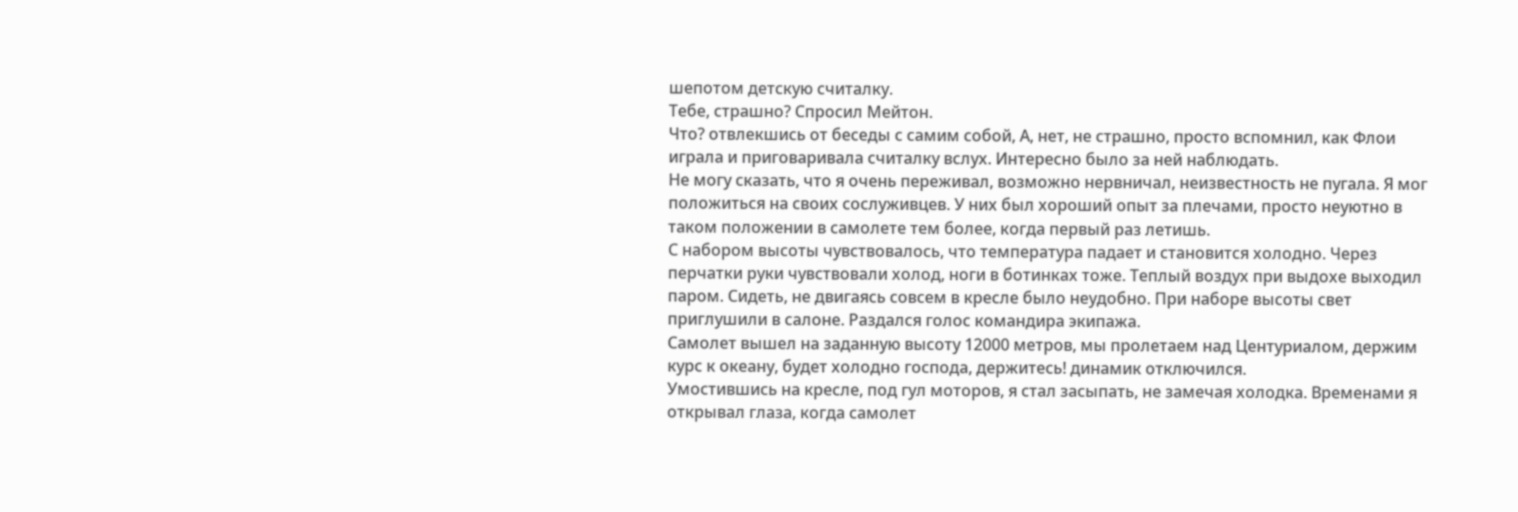шепотом детскую считалку.
Тебе, страшно? Спросил Мейтон.
Что? отвлекшись от беседы с самим собой, А, нет, не страшно, просто вспомнил, как Флои играла и приговаривала считалку вслух. Интересно было за ней наблюдать.
Не могу сказать, что я очень переживал, возможно нервничал, неизвестность не пугала. Я мог положиться на своих сослуживцев. У них был хороший опыт за плечами, просто неуютно в таком положении в самолете тем более, когда первый раз летишь.
С набором высоты чувствовалось, что температура падает и становится холодно. Через перчатки руки чувствовали холод, ноги в ботинках тоже. Теплый воздух при выдохе выходил паром. Сидеть, не двигаясь совсем в кресле было неудобно. При наборе высоты свет приглушили в салоне. Раздался голос командира экипажа.
Самолет вышел на заданную высоту 12000 метров, мы пролетаем над Центуриалом, держим курс к океану, будет холодно господа, держитесь! динамик отключился.
Умостившись на кресле, под гул моторов, я стал засыпать, не замечая холодка. Временами я открывал глаза, когда самолет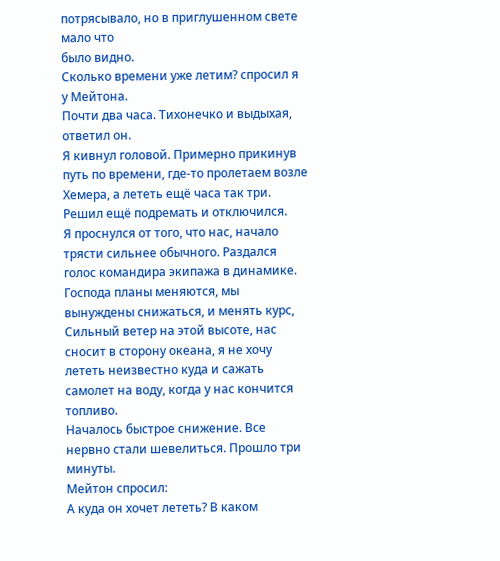потрясывало, но в приглушенном свете мало что
было видно.
Сколько времени уже летим? спросил я у Мейтона.
Почти два часа. Тихонечко и выдыхая, ответил он.
Я кивнул головой. Примерно прикинув путь по времени, где-то пролетаем возле Хемера, а лететь ещё часа так три. Решил ещё подремать и отключился.
Я проснулся от того, что нас, начало трясти сильнее обычного. Раздался голос командира экипажа в динамике.
Господа планы меняются, мы вынуждены снижаться, и менять курс, Сильный ветер на этой высоте, нас сносит в сторону океана, я не хочу лететь неизвестно куда и сажать самолет на воду, когда у нас кончится топливо.
Началось быстрое снижение. Все нервно стали шевелиться. Прошло три минуты.
Мейтон спросил:
А куда он хочет лететь? В каком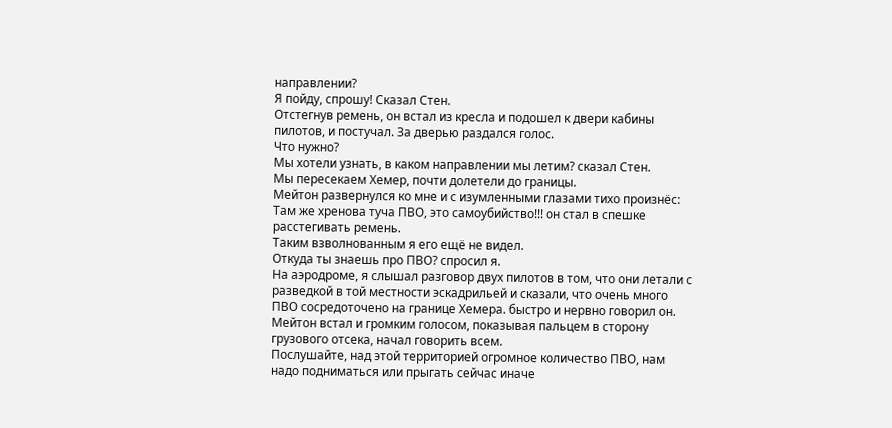направлении?
Я пойду, спрошу! Сказал Стен.
Отстегнув ремень, он встал из кресла и подошел к двери кабины пилотов, и постучал. За дверью раздался голос.
Что нужно?
Мы хотели узнать, в каком направлении мы летим? сказал Стен.
Мы пересекаем Хемер, почти долетели до границы.
Мейтон развернулся ко мне и с изумленными глазами тихо произнёс:
Там же хренова туча ПВО, это самоубийство!!! он стал в спешке расстегивать ремень.
Таким взволнованным я его ещё не видел.
Откуда ты знаешь про ПВО? спросил я.
На аэродроме, я слышал разговор двух пилотов в том, что они летали с разведкой в той местности эскадрильей и сказали, что очень много ПВО сосредоточено на границе Хемера. быстро и нервно говорил он.
Мейтон встал и громким голосом, показывая пальцем в сторону грузового отсека, начал говорить всем.
Послушайте, над этой территорией огромное количество ПВО, нам надо подниматься или прыгать сейчас иначе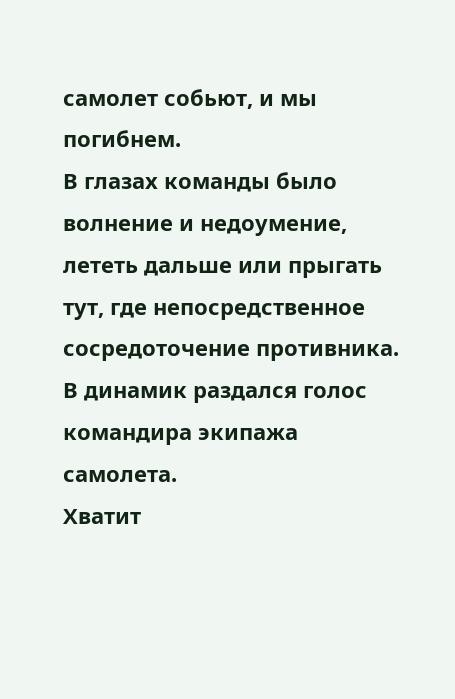самолет собьют, и мы погибнем.
В глазах команды было волнение и недоумение, лететь дальше или прыгать тут, где непосредственное сосредоточение противника.
В динамик раздался голос командира экипажа самолета.
Хватит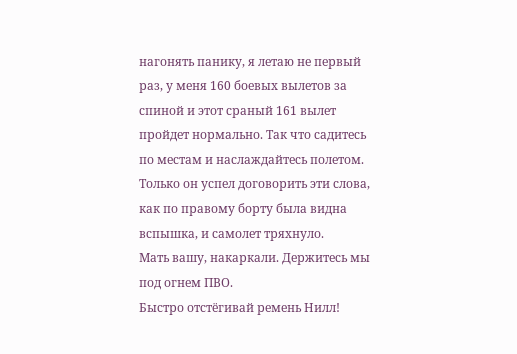нагонять панику, я летаю не первый раз, у меня 160 боевых вылетов за спиной и этот сраный 161 вылет пройдет нормально. Так что садитесь по местам и наслаждайтесь полетом.
Только он успел договорить эти слова, как по правому борту была видна вспышка, и самолет тряхнуло.
Мать вашу, накаркали. Держитесь мы под огнем ПВО.
Быстро отстёгивай ремень Нилл!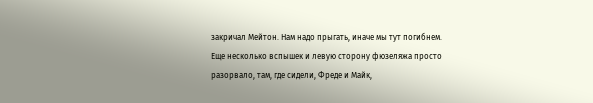закричал Мейтон. Нам надо прыгать, иначе мы тут погибнем.
Еще несколько вспышек и левую сторону фюзеляжа просто разорвало, там, где сидели, Фреде и Майк,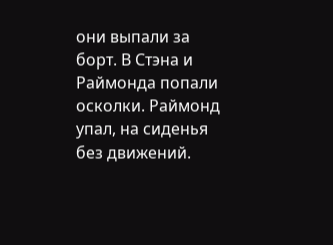они выпали за борт. В Стэна и Раймонда попали осколки. Раймонд упал, на сиденья без движений.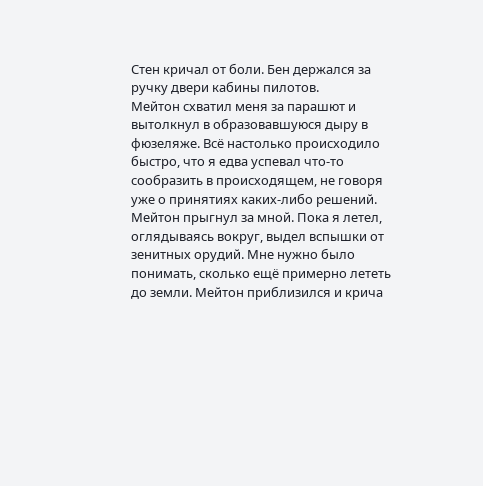Стен кричал от боли. Бен держался за ручку двери кабины пилотов.
Мейтон схватил меня за парашют и вытолкнул в образовавшуюся дыру в фюзеляже. Всё настолько происходило быстро, что я едва успевал что-то сообразить в происходящем, не говоря уже о принятиях каких-либо решений. Мейтон прыгнул за мной. Пока я летел, оглядываясь вокруг, выдел вспышки от зенитных орудий. Мне нужно было понимать, сколько ещё примерно лететь до земли. Мейтон приблизился и крича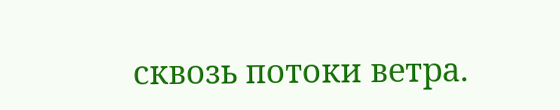сквозь потоки ветра.